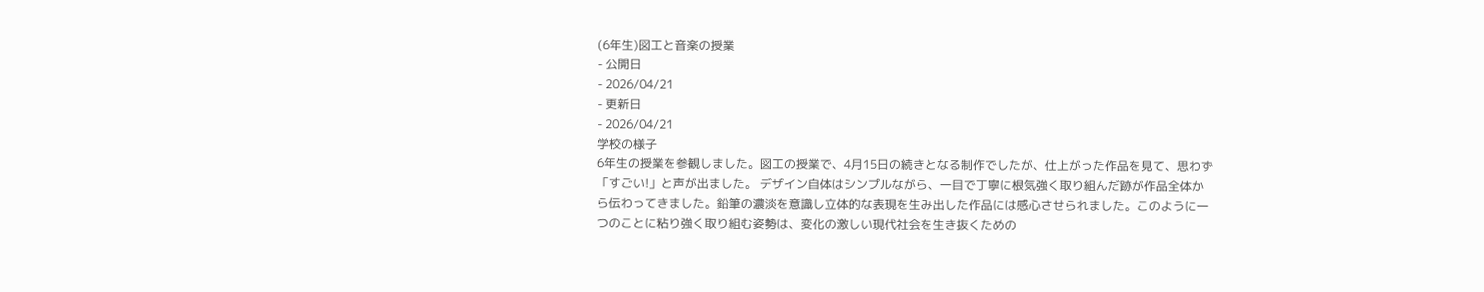(6年生)図工と音楽の授業
- 公開日
- 2026/04/21
- 更新日
- 2026/04/21
学校の様子
6年生の授業を参観しました。図工の授業で、4月15日の続きとなる制作でしたが、仕上がった作品を見て、思わず「すごい!」と声が出ました。 デザイン自体はシンプルながら、一目で丁寧に根気強く取り組んだ跡が作品全体から伝わってきました。鉛筆の濃淡を意識し立体的な表現を生み出した作品には感心させられました。このように一つのことに粘り強く取り組む姿勢は、変化の激しい現代社会を生き抜くための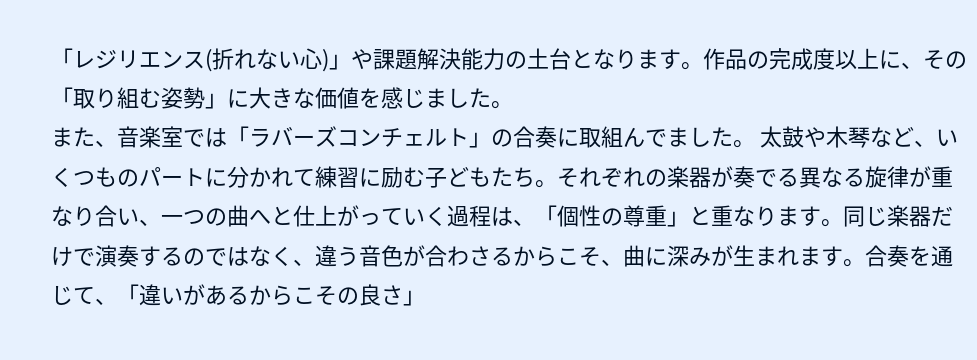「レジリエンス(折れない心)」や課題解決能力の土台となります。作品の完成度以上に、その「取り組む姿勢」に大きな価値を感じました。
また、音楽室では「ラバーズコンチェルト」の合奏に取組んでました。 太鼓や木琴など、いくつものパートに分かれて練習に励む子どもたち。それぞれの楽器が奏でる異なる旋律が重なり合い、一つの曲へと仕上がっていく過程は、「個性の尊重」と重なります。同じ楽器だけで演奏するのではなく、違う音色が合わさるからこそ、曲に深みが生まれます。合奏を通じて、「違いがあるからこその良さ」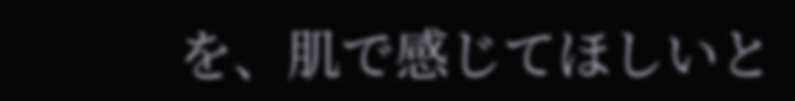を、肌で感じてほしいと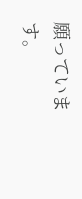願っています。